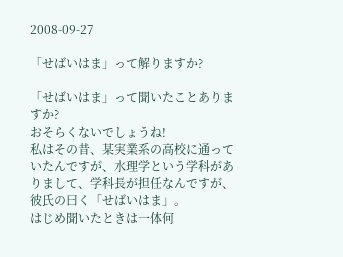2008-09-27

「せばいはま」って解りますか?

「せばいはま」って聞いたことありますか?
おそらくないでしょうね!
私はその昔、某実業系の高校に通っていたんですが、水理学という学科がありまして、学科長が担任なんですが、彼氏の曰く「せばいはま」。
はじめ聞いたときは一体何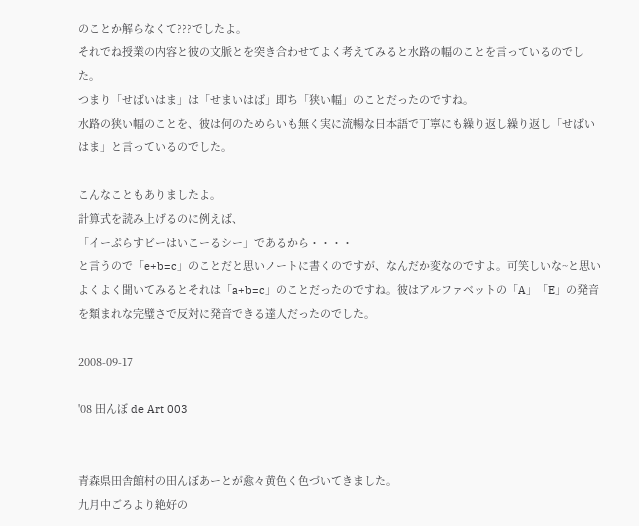のことか解らなくて???でしたよ。
それでね授業の内容と彼の文脈とを突き合わせてよく考えてみると水路の幅のことを言っているのでした。
つまり「せばいはま」は「せまいはば」即ち「狭い幅」のことだったのですね。
水路の狭い幅のことを、彼は何のためらいも無く実に流暢な日本語で丁寧にも繰り返し繰り返し「せばいはま」と言っているのでした。

こんなこともありましたよ。
計算式を読み上げるのに例えば、
「イーぷらすビーはいこーるシー」であるから・・・・
と言うので「e+b=c」のことだと思いノートに書くのですが、なんだか変なのですよ。可笑しいな~と思いよくよく聞いてみるとそれは「a+b=c」のことだったのですね。彼はアルファベットの「A」「E」の発音を類まれな完璧さで反対に発音できる達人だったのでした。

2008-09-17

'08 田んぼ de Art 003


青森県田舎館村の田んぼあーとが愈々黄色く色づいてきました。
九月中ごろより絶好の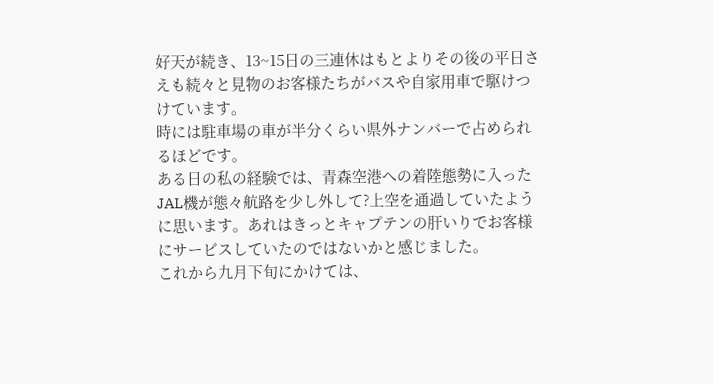好天が続き、13~15日の三連休はもとよりその後の平日さえも続々と見物のお客様たちがバスや自家用車で駆けつけています。
時には駐車場の車が半分くらい県外ナンバーで占められるほどです。
ある日の私の経験では、青森空港への着陸態勢に入ったJAL機が態々航路を少し外して?上空を通過していたように思います。あれはきっとキャプテンの肝いりでお客様にサービスしていたのではないかと感じました。
これから九月下旬にかけては、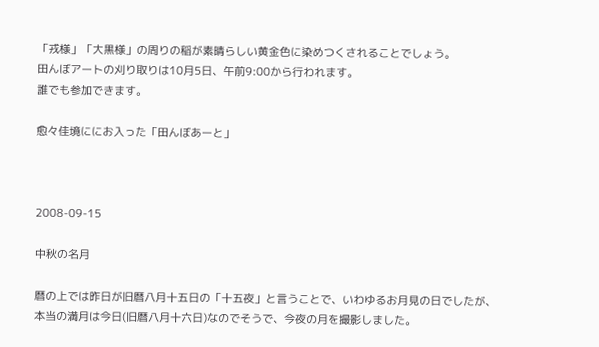「戎様」「大黒様」の周りの稲が素晴らしい黄金色に染めつくされることでしょう。
田んぼアートの刈り取りは10月5日、午前9:00から行われます。
誰でも参加できます。

愈々佳境ににお入った「田んぼあーと」



2008-09-15

中秋の名月

暦の上では昨日が旧暦八月十五日の「十五夜」と言うことで、いわゆるお月見の日でしたが、本当の満月は今日(旧暦八月十六日)なのでそうで、今夜の月を撮影しました。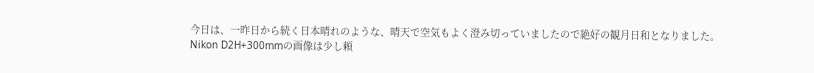今日は、一昨日から続く日本晴れのような、晴天で空気もよく澄み切っていましたので絶好の観月日和となりました。
Nikon D2H+300mmの画像は少し頼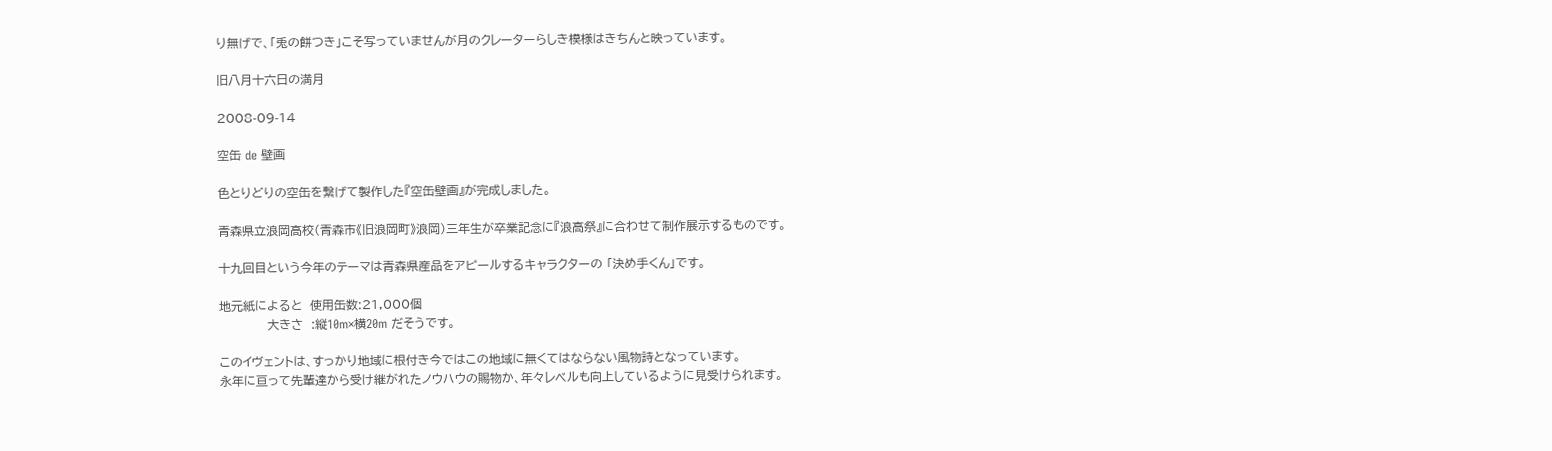り無げで、「兎の餅つき」こそ写っていませんが月のクレーターらしき模様はきちんと映っています。

旧八月十六日の満月

2008-09-14

空缶 de 壁画

色とりどりの空缶を繋げて製作した『空缶壁画』が完成しました。

青森県立浪岡高校(青森市《旧浪岡町》浪岡)三年生が卒業記念に『浪高祭』に合わせて制作展示するものです。

十九回目という今年のテーマは青森県産品をアピールするキャラクターの 「決め手くん」です。

地元紙によると  使用缶数:21,000個
            大きさ  :縦10m×横20m だそうです。

このイヴェントは、すっかり地域に根付き今ではこの地域に無くてはならない風物詩となっています。
永年に亘って先輩達から受け継がれたノウハウの賜物か、年々レベルも向上しているように見受けられます。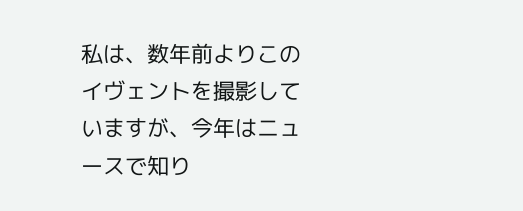私は、数年前よりこのイヴェントを撮影していますが、今年はニュースで知り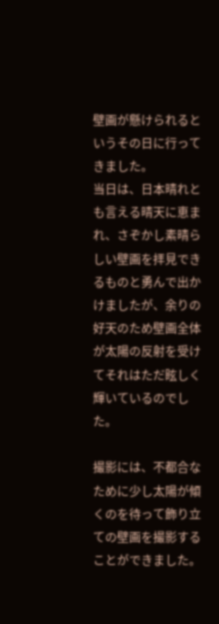壁画が懸けられるというその日に行ってきました。
当日は、日本晴れとも言える晴天に恵まれ、さぞかし素晴らしい壁画を拝見できるものと勇んで出かけましたが、余りの好天のため壁画全体が太陽の反射を受けてそれはただ眩しく輝いているのでした。

撮影には、不都合なために少し太陽が傾くのを待って飾り立ての壁画を撮影することができました。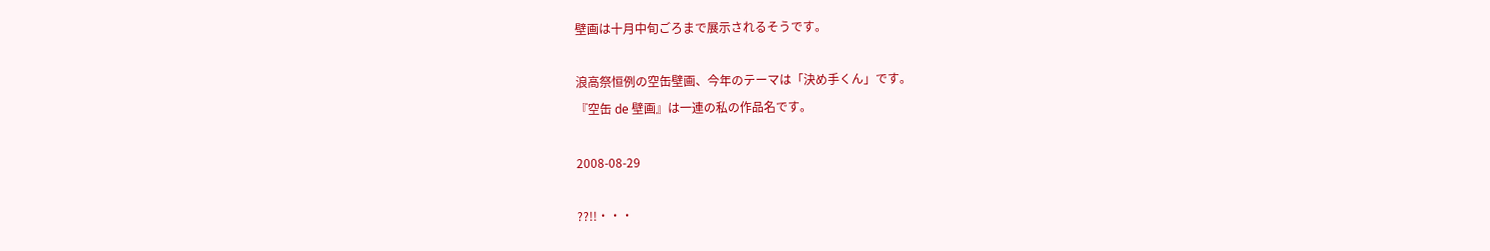壁画は十月中旬ごろまで展示されるそうです。

浪高祭恒例の空缶壁画、今年のテーマは「決め手くん」です。
『空缶 de 壁画』は一連の私の作品名です。

2008-08-29

??!!・・・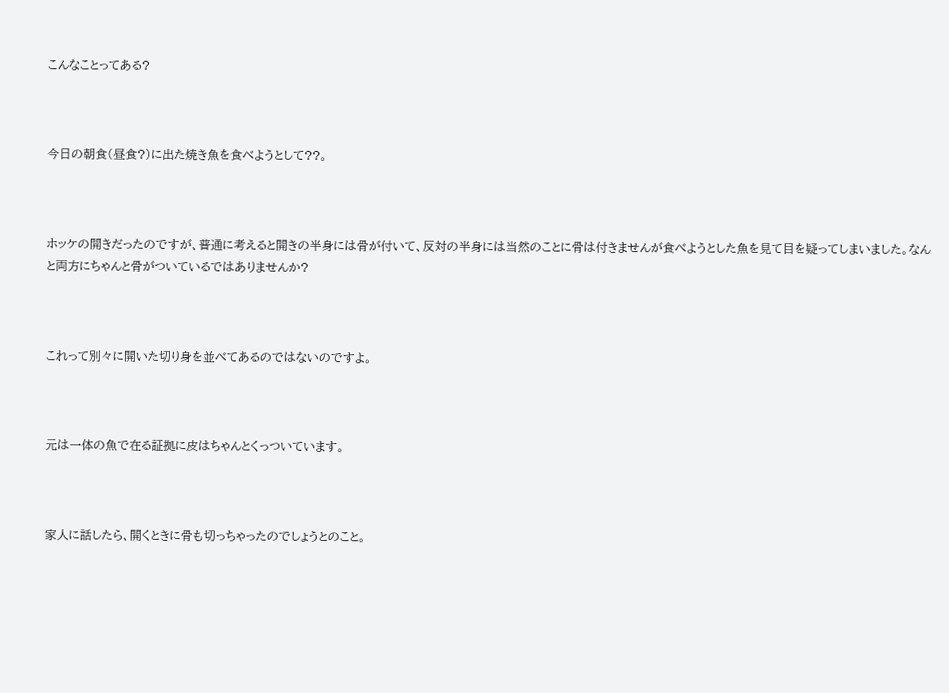こんなことってある?



今日の朝食(昼食?)に出た焼き魚を食べようとして??。



ホッケの開きだったのですが、普通に考えると開きの半身には骨が付いて、反対の半身には当然のことに骨は付きませんが食べようとした魚を見て目を疑ってしまいました。なんと両方にちゃんと骨がついているではありませんか?



これって別々に開いた切り身を並べてあるのではないのですよ。



元は一体の魚で在る証拠に皮はちゃんとくっついています。



家人に話したら、開くときに骨も切っちゃったのでしょうとのこと。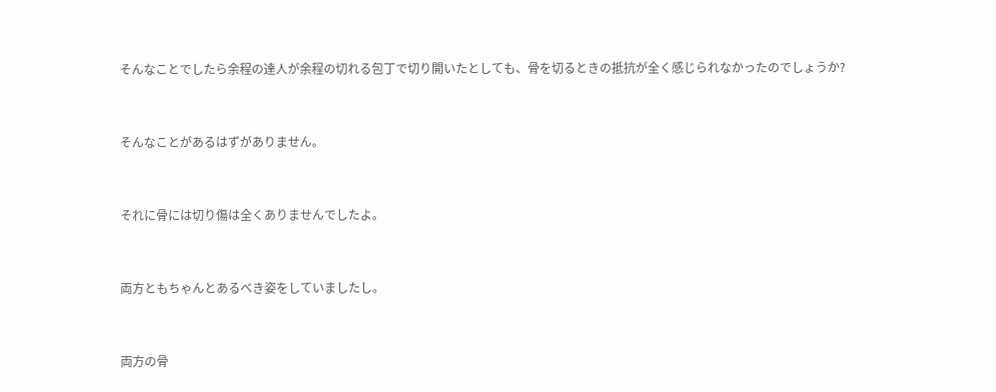そんなことでしたら余程の達人が余程の切れる包丁で切り開いたとしても、骨を切るときの抵抗が全く感じられなかったのでしょうか?


そんなことがあるはずがありません。


それに骨には切り傷は全くありませんでしたよ。


両方ともちゃんとあるべき姿をしていましたし。


両方の骨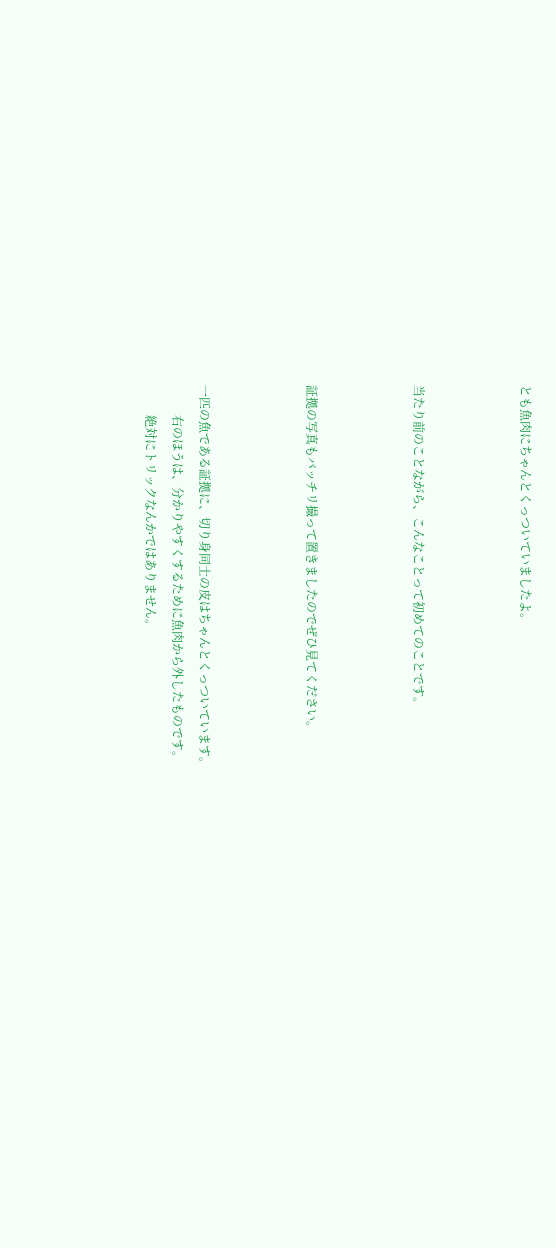とも魚肉にちゃんとくっついていましたよ。



当たり前のことながら、こんなことって初めてのことです。



証拠の写真もバッチリ撮って置きましたのでぜひ見てください。



一匹の魚である証拠に、切り身同士の皮はちゃんとくっついています。
          右のほうは、分かりやすくするために魚肉から外したものです。
          絶対にトリックなんかではありません。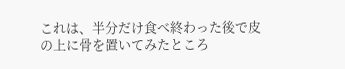これは、半分だけ食べ終わった後で皮の上に骨を置いてみたところ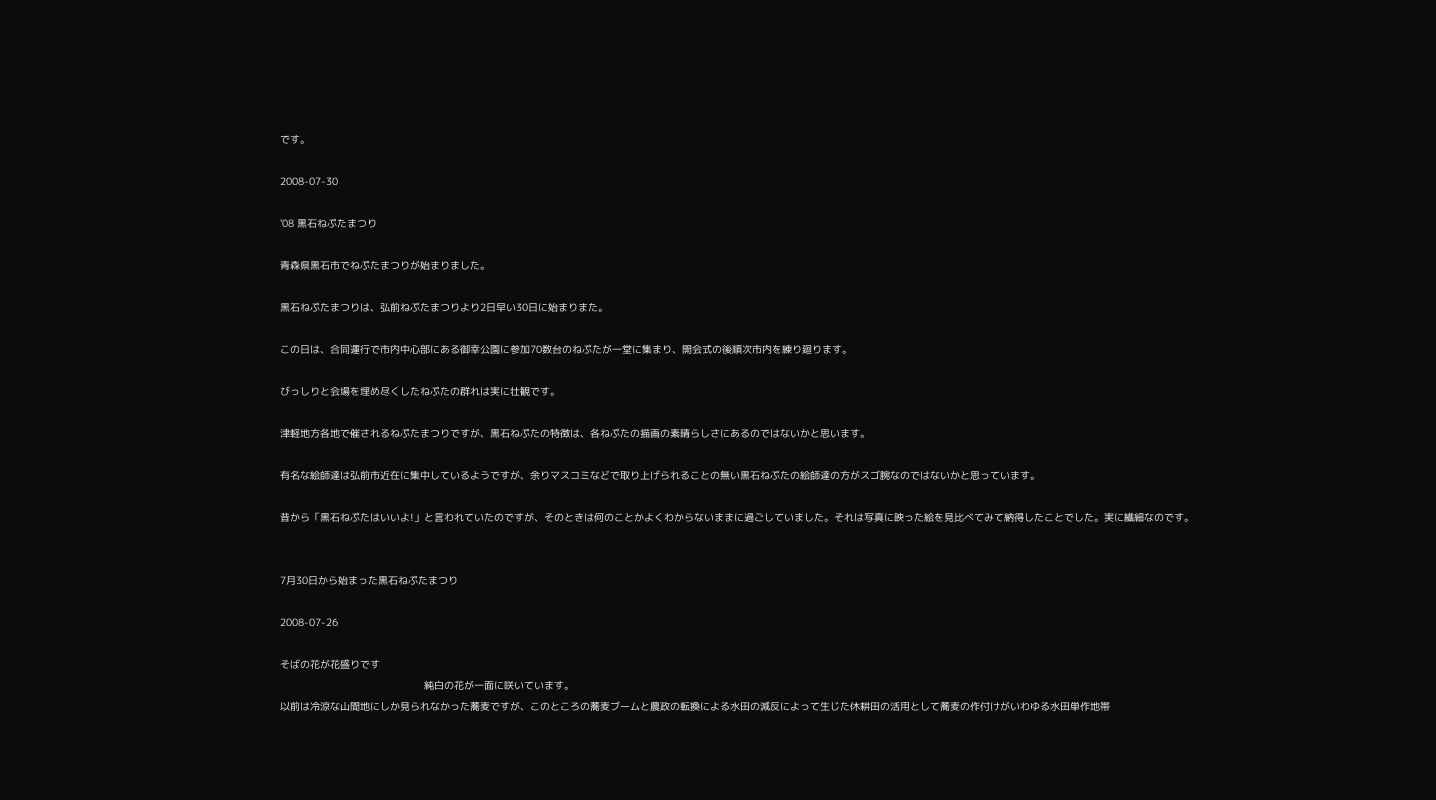です。

2008-07-30

'08 黒石ねぷたまつり

青森県黒石市でねぷたまつりが始まりました。

黒石ねぷたまつりは、弘前ねぷたまつりより2日早い30日に始まりまた。

この日は、合同運行で市内中心部にある御幸公園に参加70数台のねぷたが一堂に集まり、開会式の後順次市内を練り廻ります。

びっしりと会場を埋め尽くしたねぷたの群れは実に壮観です。

津軽地方各地で催されるねぷたまつりですが、黒石ねぷたの特徴は、各ねぷたの描画の素晴らしさにあるのではないかと思います。

有名な絵師達は弘前市近在に集中しているようですが、余りマスコミなどで取り上げられることの無い黒石ねぷたの絵師達の方がスゴ腕なのではないかと思っています。

昔から「黒石ねぷたはいいよ!」と言われていたのですが、そのときは何のことかよくわからないままに過ごしていました。それは写真に映った絵を見比べてみて納得したことでした。実に繊細なのです。


7月30日から始まった黒石ねぷたまつり

2008-07-26

そばの花が花盛りです
                                                純白の花が一面に咲いています。
以前は冷涼な山間地にしか見られなかった蕎麦ですが、このところの蕎麦ブームと農政の転換による水田の減反によって生じた休耕田の活用として蕎麦の作付けがいわゆる水田単作地帯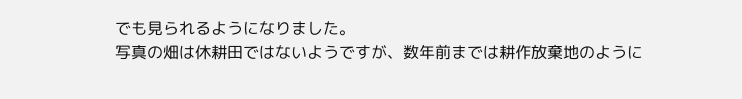でも見られるようになりました。
写真の畑は休耕田ではないようですが、数年前までは耕作放棄地のように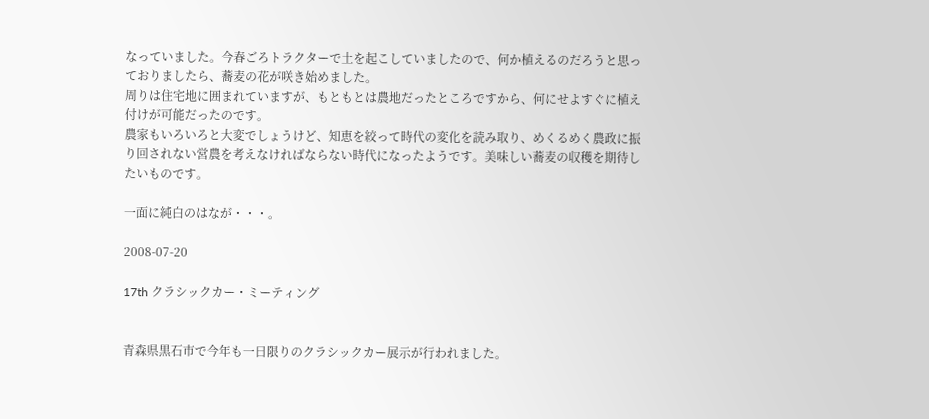なっていました。今春ごろトラクターで土を起こしていましたので、何か植えるのだろうと思っておりましたら、蕎麦の花が咲き始めました。
周りは住宅地に囲まれていますが、もともとは農地だったところですから、何にせよすぐに植え付けが可能だったのです。
農家もいろいろと大変でしょうけど、知恵を絞って時代の変化を読み取り、めくるめく農政に振り回されない営農を考えなければならない時代になったようです。美味しい蕎麦の収穫を期待したいものです。

一面に純白のはなが・・・。

2008-07-20

17th クラシックカー・ミーティング


青森県黒石市で今年も一日限りのクラシックカー展示が行われました。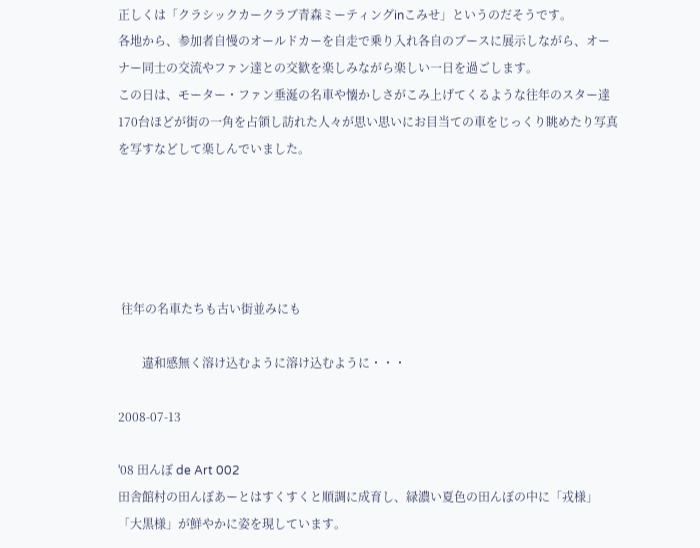正しくは「クラシックカークラブ青森ミーティングinこみせ」というのだそうです。
各地から、参加者自慢のオールドカーを自走で乗り入れ各自のブースに展示しながら、オーナー同士の交流やファン達との交歓を楽しみながら楽しい一日を過ごします。
この日は、モーター・ファン垂涎の名車や懐かしさがこみ上げてくるような往年のスター達170台ほどが街の一角を占領し訪れた人々が思い思いにお目当ての車をじっくり眺めたり写真を写すなどして楽しんでいました。





 往年の名車たちも古い街並みにも

        違和感無く溶け込むように溶け込むように・・・

2008-07-13

'08 田んぼ de Art 002
田舎館村の田んぼあーとはすくすくと順調に成育し、緑濃い夏色の田んぼの中に「戎様」「大黒様」が鮮やかに姿を現しています。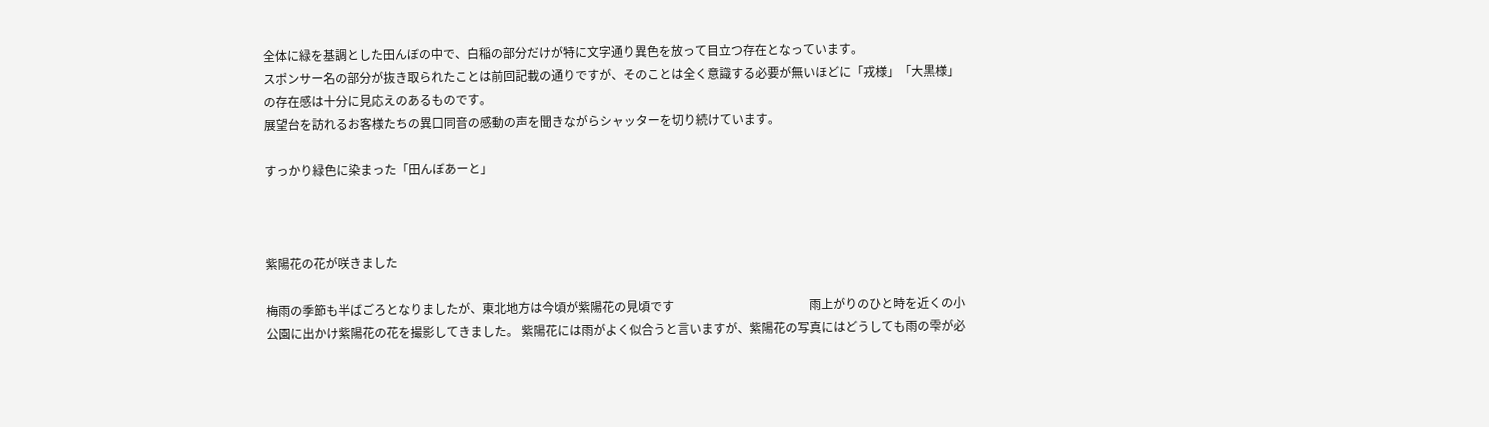全体に緑を基調とした田んぼの中で、白稲の部分だけが特に文字通り異色を放って目立つ存在となっています。
スポンサー名の部分が抜き取られたことは前回記載の通りですが、そのことは全く意識する必要が無いほどに「戎様」「大黒様」の存在感は十分に見応えのあるものです。
展望台を訪れるお客様たちの異口同音の感動の声を聞きながらシャッターを切り続けています。

すっかり緑色に染まった「田んぼあーと」



紫陽花の花が咲きました

梅雨の季節も半ばごろとなりましたが、東北地方は今頃が紫陽花の見頃です                                             雨上がりのひと時を近くの小公園に出かけ紫陽花の花を撮影してきました。 紫陽花には雨がよく似合うと言いますが、紫陽花の写真にはどうしても雨の雫が必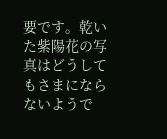要です。乾いた紫陽花の写真はどうしてもさまにならないようで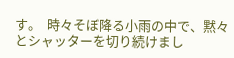す。  時々そぼ降る小雨の中で、黙々とシャッターを切り続けまし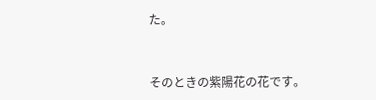た。


そのときの紫陽花の花です。